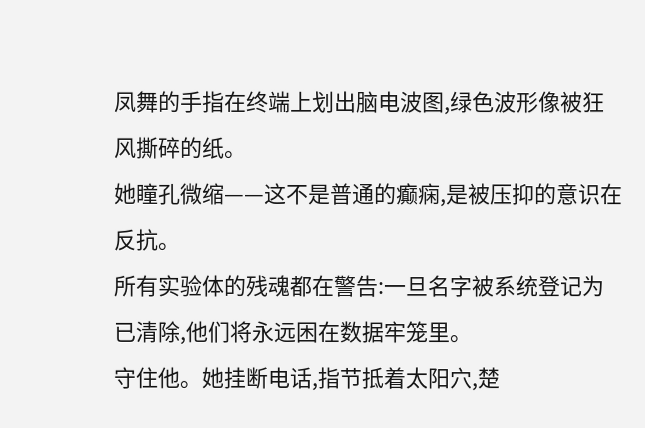凤舞的手指在终端上划出脑电波图,绿色波形像被狂风撕碎的纸。
她瞳孔微缩——这不是普通的癫痫,是被压抑的意识在反抗。
所有实验体的残魂都在警告:一旦名字被系统登记为已清除,他们将永远困在数据牢笼里。
守住他。她挂断电话,指节抵着太阳穴,楚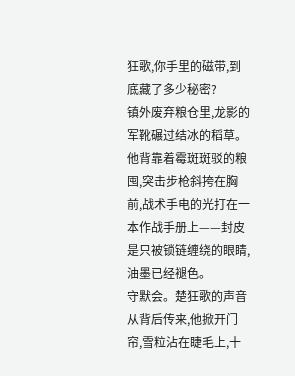狂歌,你手里的磁带,到底藏了多少秘密?
镇外废弃粮仓里,龙影的军靴碾过结冰的稻草。
他背靠着霉斑斑驳的粮囤,突击步枪斜挎在胸前,战术手电的光打在一本作战手册上——封皮是只被锁链缠绕的眼睛,油墨已经褪色。
守默会。楚狂歌的声音从背后传来,他掀开门帘,雪粒沾在睫毛上,十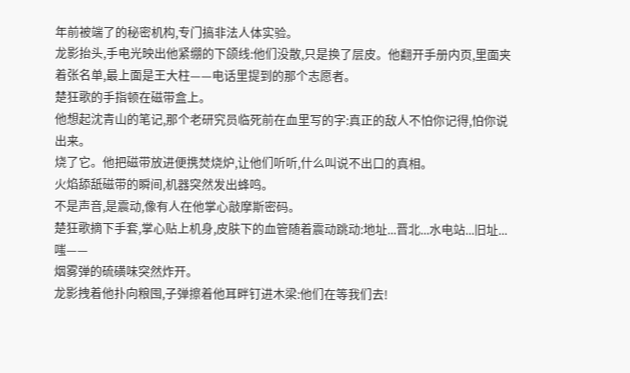年前被端了的秘密机构,专门搞非法人体实验。
龙影抬头,手电光映出他紧绷的下颌线:他们没散,只是换了层皮。他翻开手册内页,里面夹着张名单,最上面是王大柱——电话里提到的那个志愿者。
楚狂歌的手指顿在磁带盒上。
他想起沈青山的笔记,那个老研究员临死前在血里写的字:真正的敌人不怕你记得,怕你说出来。
烧了它。他把磁带放进便携焚烧炉,让他们听听,什么叫说不出口的真相。
火焰舔舐磁带的瞬间,机器突然发出蜂鸣。
不是声音,是震动,像有人在他掌心敲摩斯密码。
楚狂歌摘下手套,掌心贴上机身,皮肤下的血管随着震动跳动:地址...晋北...水电站...旧址...
嗤——
烟雾弹的硫磺味突然炸开。
龙影拽着他扑向粮囤,子弹擦着他耳畔钉进木梁:他们在等我们去!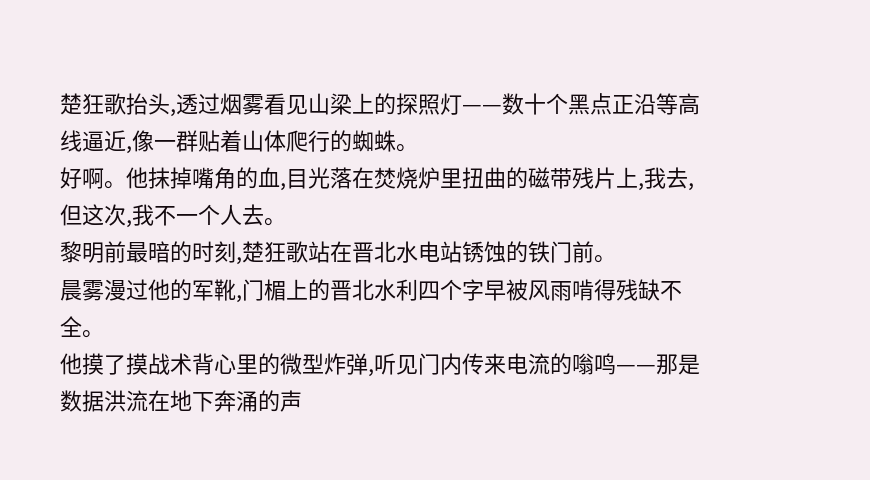楚狂歌抬头,透过烟雾看见山梁上的探照灯——数十个黑点正沿等高线逼近,像一群贴着山体爬行的蜘蛛。
好啊。他抹掉嘴角的血,目光落在焚烧炉里扭曲的磁带残片上,我去,但这次,我不一个人去。
黎明前最暗的时刻,楚狂歌站在晋北水电站锈蚀的铁门前。
晨雾漫过他的军靴,门楣上的晋北水利四个字早被风雨啃得残缺不全。
他摸了摸战术背心里的微型炸弹,听见门内传来电流的嗡鸣——那是数据洪流在地下奔涌的声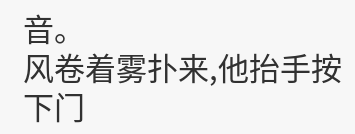音。
风卷着雾扑来,他抬手按下门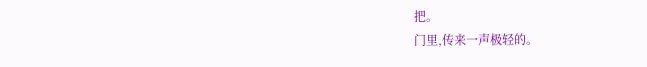把。
门里,传来一声极轻的。